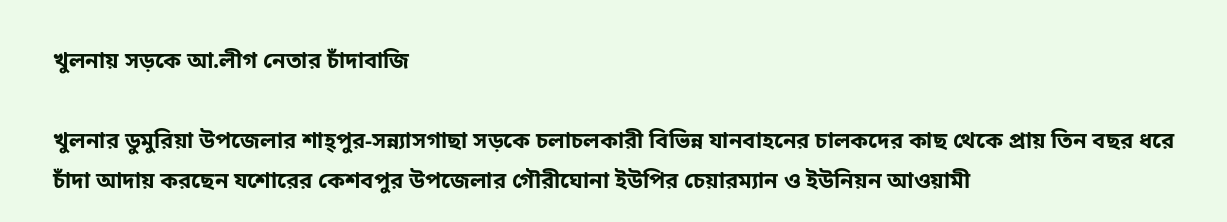খুলনায় সড়কে আ.লীগ নেতার চাঁদাবাজি

খুলনার ডুমুরিয়া উপজেলার শাহ্পুর-সন্ন্যাসগাছা সড়কে চলাচলকারী বিভিন্ন যানবাহনের চালকদের কাছ থেকে প্রায় তিন বছর ধরে চাঁদা আদায় করছেন যশোরের কেশবপুর উপজেলার গৌরীঘোনা ইউপির চেয়ারম্যান ও ইউনিয়ন আওয়ামী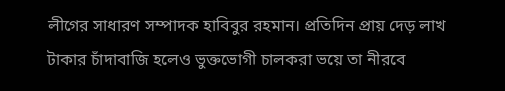লীগের সাধারণ সম্পাদক হাবিবুর রহমান। প্রতিদিন প্রায় দেড় লাখ টাকার চাঁদাবাজি হলেও ভুক্তভোগী চালকরা ভয়ে তা নীরবে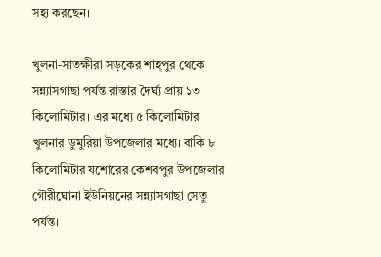সহ্য করছেন।

খুলনা-সাতক্ষীরা সড়কের শাহ্পুর থেকে সন্ন্যাসগাছা পর্যন্ত রাস্তার দৈর্ঘ্য প্রায় ১৩ কিলোমিটার। এর মধ্যে ৫ কিলোমিটার খুলনার ডুমুরিয়া উপজেলার মধ্যে। বাকি ৮ কিলোমিটার যশোরের কেশবপুর উপজেলার গৌরীঘোনা ইউনিয়নের সন্ন্যাসগাছা সেতু পর্যন্ত।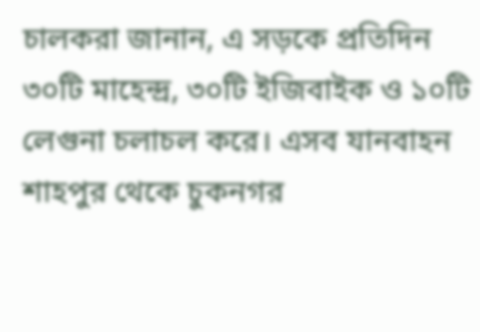চালকরা জানান, এ সড়কে প্রতিদিন ৩০টি মাহেন্দ্র, ৩০টি ইজিবাইক ও ১০টি লেগুনা চলাচল করে। এসব যানবাহন শাহপুর থেকে চুকনগর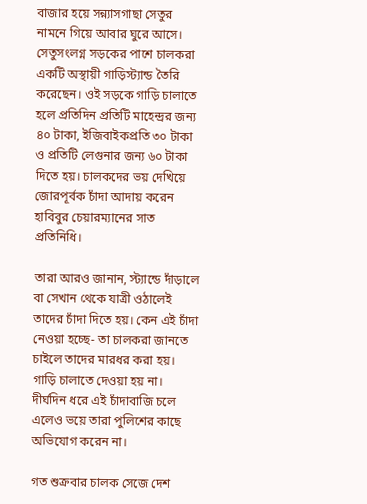বাজার হয়ে সন্ন্যাসগাছা সেতুর নামনে গিয়ে আবার ঘুরে আসে। সেতুসংলগ্ন সড়কের পাশে চালকরা একটি অস্থায়ী গাড়িস্ট্যান্ড তৈরি করেছেন। ওই সড়কে গাড়ি চালাতে হলে প্রতিদিন প্রতিটি মাহেন্দ্রর জন্য ৪০ টাকা, ইজিবাইকপ্রতি ৩০ টাকা ও প্রতিটি লেগুনার জন্য ৬০ টাকা দিতে হয়। চালকদের ভয় দেখিয়ে জোরপূর্বক চাঁদা আদায় করেন হাবিবুর চেয়ারম্যানের সাত প্রতিনিধি।

তারা আরও জানান, স্ট্যান্ডে দাঁড়ালে বা সেখান থেকে যাত্রী ওঠালেই তাদের চাঁদা দিতে হয়। কেন এই চাঁদা নেওয়া হচ্ছে- তা চালকরা জানতে চাইলে তাদের মারধর করা হয়। গাড়ি চালাতে দেওয়া হয় না। দীর্ঘদিন ধরে এই চাঁদাবাজি চলে এলেও ভয়ে তারা পুলিশের কাছে অভিযোগ করেন না।

গত শুক্রবার চালক সেজে দেশ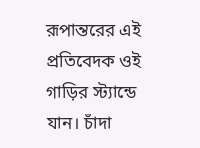রূপান্তরের এই প্রতিবেদক ওই গাড়ির স্ট্যান্ডে যান। চাঁদা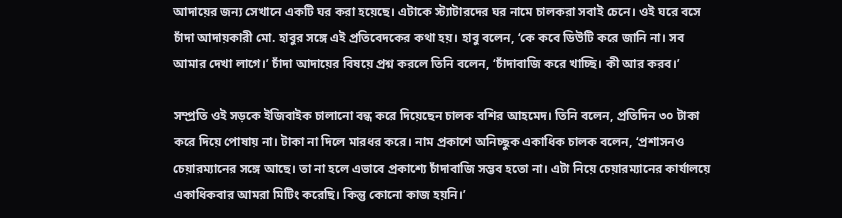আদায়ের জন্য সেখানে একটি ঘর করা হয়েছে। এটাকে স্ট্যাটারদের ঘর নামে চালকরা সবাই চেনে। ওই ঘরে বসে চাঁদা আদায়কারী মো. হাবুর সঙ্গে এই প্রতিবেদকের কথা হয়। হাবু বলেন, ‘কে কবে ডিউটি করে জানি না। সব আমার দেখা লাগে।’ চাঁদা আদায়ের বিষয়ে প্রশ্ন করলে তিনি বলেন, ‘চাঁদাবাজি করে খাচ্ছি। কী আর করব।’

সম্প্রতি ওই সড়কে ইজিবাইক চালানো বন্ধ করে দিয়েছেন চালক বশির আহমেদ। তিনি বলেন, প্রতিদিন ৩০ টাকা করে দিয়ে পোষায় না। টাকা না দিলে মারধর করে। নাম প্রকাশে অনিচ্ছুক একাধিক চালক বলেন, ‘প্রশাসনও চেয়ারম্যানের সঙ্গে আছে। তা না হলে এভাবে প্রকাশ্যে চাঁদাবাজি সম্ভব হতো না। এটা নিয়ে চেয়ারম্যানের কার্যালয়ে একাধিকবার আমরা মিটিং করেছি। কিন্তু কোনো কাজ হয়নি।’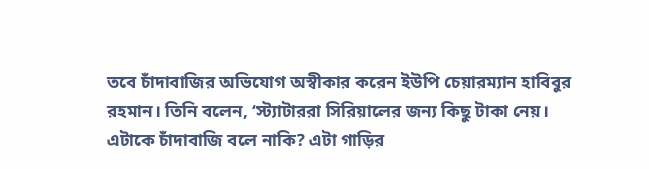তবে চাঁদাবাজির অভিযোগ অস্বীকার করেন ইউপি চেয়ারম্যান হাবিবুর রহমান। তিনি বলেন, ‘স্ট্যাটাররা সিরিয়ালের জন্য কিছু টাকা নেয়। এটাকে চাঁদাবাজি বলে নাকি? এটা গাড়ির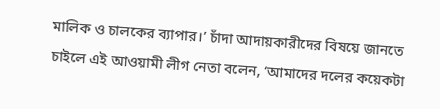মালিক ও চালকের ব্যাপার।’ চাঁদা আদায়কারীদের বিষয়ে জানতে চাইলে এই আওয়ামী লীগ নেতা বলেন, ‘আমাদের দলের কয়েকটা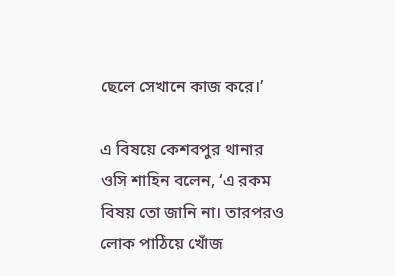ছেলে সেখানে কাজ করে।’

এ বিষয়ে কেশবপুর থানার ওসি শাহিন বলেন, ‘এ রকম বিষয় তো জানি না। তারপরও লোক পাঠিয়ে খোঁজ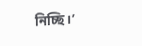নিচ্ছি।’